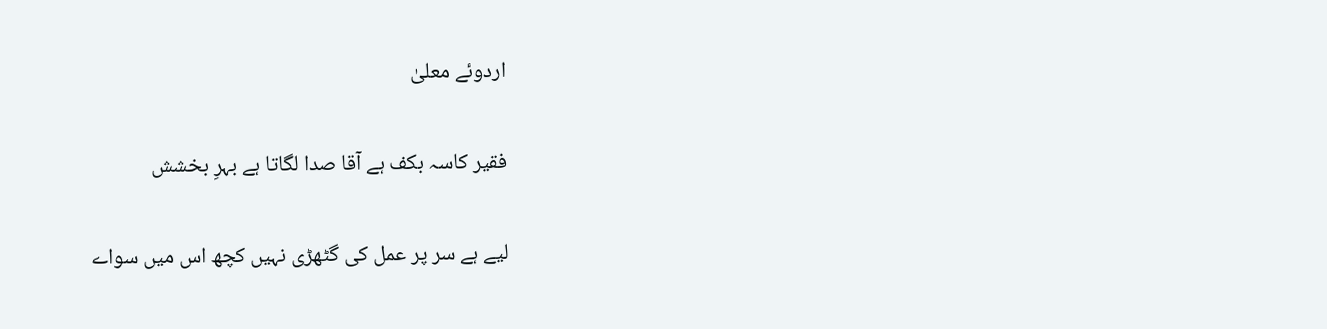اردوئے معلیٰ

فقیر کاسہ بکف ہے آقا صدا لگاتا ہے بہرِ بخشش

لیے ہے سر پر عمل کی گٹھڑی نہیں کچھ اس میں سواے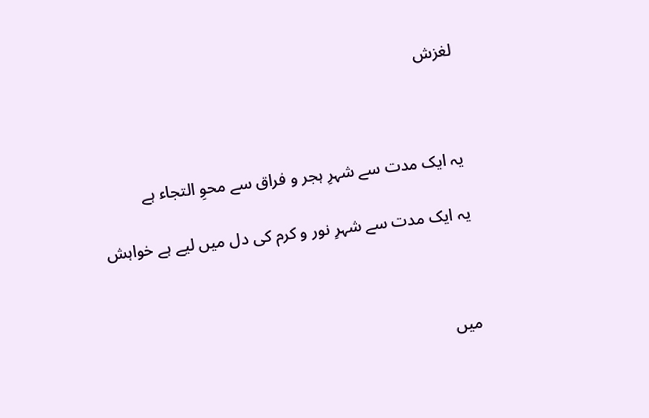لغزش



یہ ایک مدت سے شہرِ ہجر و فراق سے محوِ التجاء ہے

یہ ایک مدت سے شہرِ نور و کرم کی دل میں لیے ہے خواہش



میں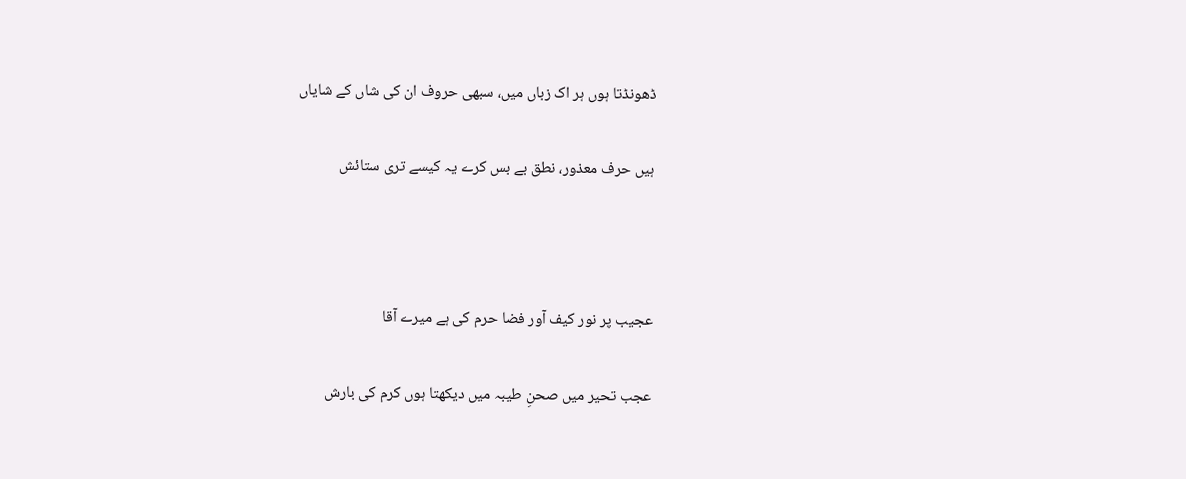ڈھونڈتا ہوں ہر اک زباں میں، سبھی حروف ان کی شاں کے شایاں

ہیں حرف معذور، نطق بے بس کرے یہ کیسے تری ستائش



عجیب پر نور کیف آور فضا حرم کی ہے میرے آقا

عجب تحیر میں صحنِ طیبہ میں دیکھتا ہوں کرم کی بارش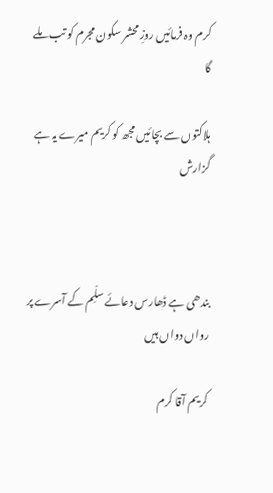کرم وہ فرمائیں روزِ محشر سکون مجرم کو تب ملے گا

ہلاکتوں سے بچائیں مجھ کو کریم میرے یہ ہے گزارش



بندھی ہے ڈھارس دعائے سلِّم کے آسرے پر رواں دواں ہیں

کریم آقا کرم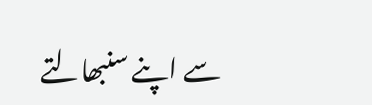سے اپنے سنبھالتے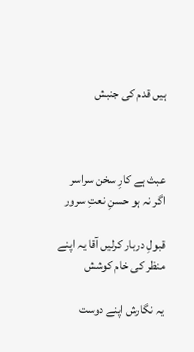ہیں قدم کی جنبش



عبث ہے کارِ سخن سراسر اگر نہ ہو حسنِ نعتِ سرور

قبولِ دربار کرلیں آقا یہ اپنے منظر کی خام کوشش

یہ نگارش اپنے دوست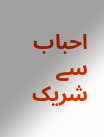احباب سے شریک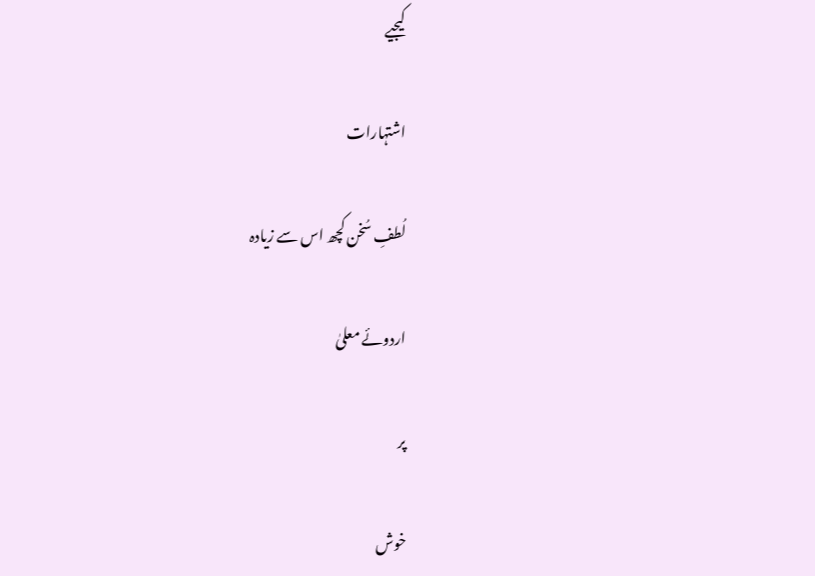کیجیے

اشتہارات

لُطفِ سُخن کچھ اس سے زیادہ

اردوئے معلیٰ

پر

خوش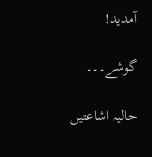آمدید!

گوشے۔۔۔

حالیہ اشاعتیں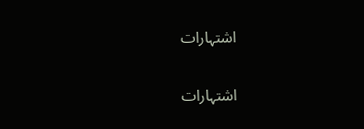اشتہارات

اشتہارات